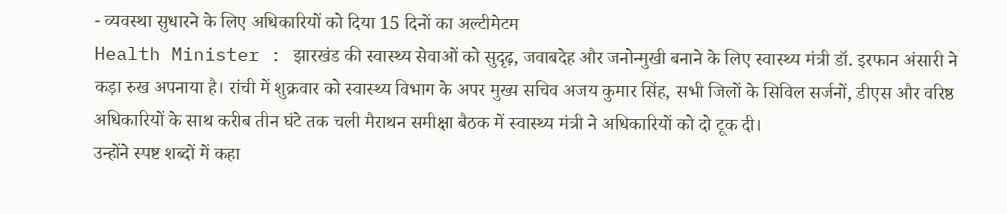- व्यवस्था सुधारने के लिए अधिकारियों को दिया 15 दिनों का अल्टीमेटम
Health Minister : झारखंड की स्वास्थ्य सेवाओं को सुदृढ़, जवाबदेह और जनोन्मुखी बनाने के लिए स्वास्थ्य मंत्री डॉ. इरफान अंसारी ने कड़ा रुख अपनाया है। रांची में शुक्रवार को स्वास्थ्य विभाग के अपर मुख्य सचिव अजय कुमार सिंह, सभी जिलों के सिविल सर्जनों, डीएस और वरिष्ठ अधिकारियों के साथ करीब तीन घंटे तक चली मैराथन समीक्षा बैठक में स्वास्थ्य मंत्री ने अधिकारियों को दो टूक दी।
उन्होंने स्पष्ट शब्दों में कहा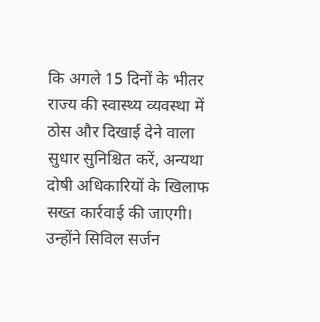कि अगले 15 दिनों के भीतर राज्य की स्वास्थ्य व्यवस्था में ठोस और दिखाई देने वाला सुधार सुनिश्चित करें, अन्यथा दोषी अधिकारियों के खिलाफ सख्त कार्रवाई की जाएगी। उन्होंने सिविल सर्जन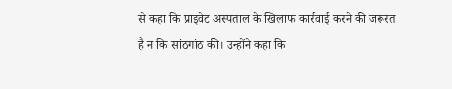से कहा कि प्राइवेट अस्पताल के खिलाफ कार्रवाई करने की जरूरत है न कि सांठगांठ की। उन्होंने कहा कि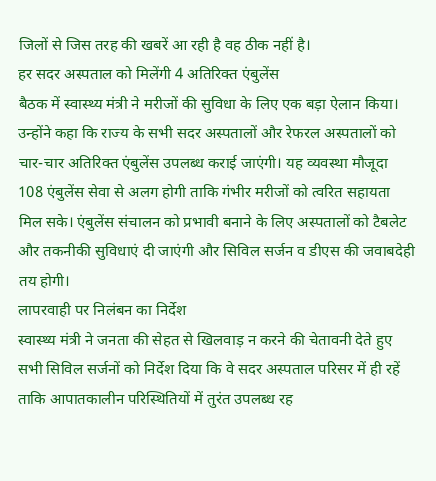जिलों से जिस तरह की खबरें आ रही है वह ठीक नहीं है।
हर सदर अस्पताल को मिलेंगी 4 अतिरिक्त एंबुलेंस
बैठक में स्वास्थ्य मंत्री ने मरीजों की सुविधा के लिए एक बड़ा ऐलान किया। उन्होंने कहा कि राज्य के सभी सदर अस्पतालों और रेफरल अस्पतालों को चार-चार अतिरिक्त एंबुलेंस उपलब्ध कराई जाएंगी। यह व्यवस्था मौजूदा 108 एंबुलेंस सेवा से अलग होगी ताकि गंभीर मरीजों को त्वरित सहायता मिल सके। एंबुलेंस संचालन को प्रभावी बनाने के लिए अस्पतालों को टैबलेट और तकनीकी सुविधाएं दी जाएंगी और सिविल सर्जन व डीएस की जवाबदेही तय होगी।
लापरवाही पर निलंबन का निर्देश
स्वास्थ्य मंत्री ने जनता की सेहत से खिलवाड़ न करने की चेतावनी देते हुए सभी सिविल सर्जनों को निर्देश दिया कि वे सदर अस्पताल परिसर में ही रहें ताकि आपातकालीन परिस्थितियों में तुरंत उपलब्ध रह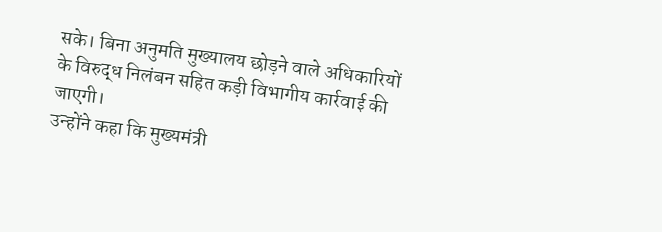सके। बिना अनुमति मुख्यालय छोड़ने वाले अधिकारियों के विरुद्ध निलंबन सहित कड़ी विभागीय कार्रवाई की जाएगी।
उन्होंने कहा कि मुख्यमंत्री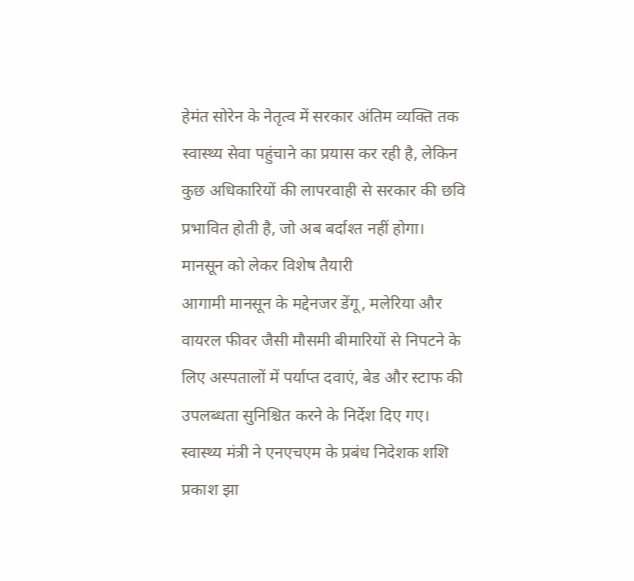हेमंत सोरेन के नेतृत्व में सरकार अंतिम व्यक्ति तक स्वास्थ्य सेवा पहुंचाने का प्रयास कर रही है, लेकिन कुछ अधिकारियों की लापरवाही से सरकार की छवि प्रभावित होती है, जो अब बर्दाश्त नहीं होगा।
मानसून को लेकर विशेष तैयारी
आगामी मानसून के मद्देनजर डेंगू, मलेरिया और वायरल फीवर जैसी मौसमी बीमारियों से निपटने के लिए अस्पतालों में पर्याप्त दवाएं, बेड और स्टाफ की उपलब्धता सुनिश्चित करने के निर्देश दिए गए। स्वास्थ्य मंत्री ने एनएचएम के प्रबंध निदेशक शशि प्रकाश झा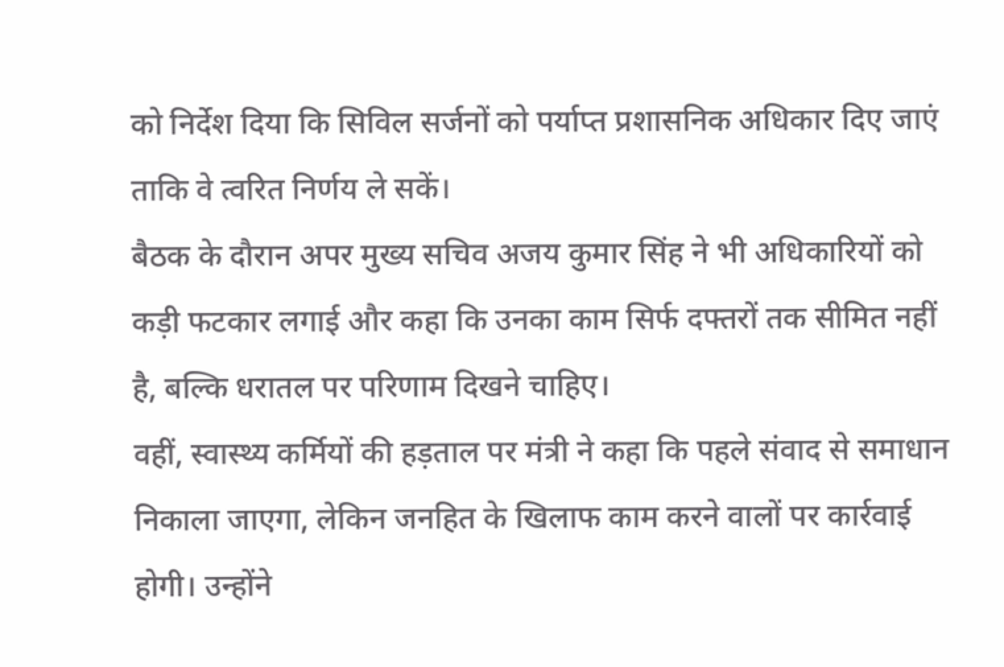को निर्देश दिया कि सिविल सर्जनों को पर्याप्त प्रशासनिक अधिकार दिए जाएं ताकि वे त्वरित निर्णय ले सकें।
बैठक के दौरान अपर मुख्य सचिव अजय कुमार सिंह ने भी अधिकारियों को कड़ी फटकार लगाई और कहा कि उनका काम सिर्फ दफ्तरों तक सीमित नहीं है, बल्कि धरातल पर परिणाम दिखने चाहिए।
वहीं, स्वास्थ्य कर्मियों की हड़ताल पर मंत्री ने कहा कि पहले संवाद से समाधान निकाला जाएगा, लेकिन जनहित के खिलाफ काम करने वालों पर कार्रवाई होगी। उन्होंने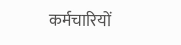कर्मचारियों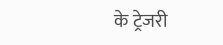के ट्रेजरी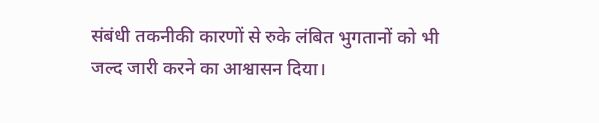संबंधी तकनीकी कारणों से रुके लंबित भुगतानों को भी जल्द जारी करने का आश्वासन दिया।